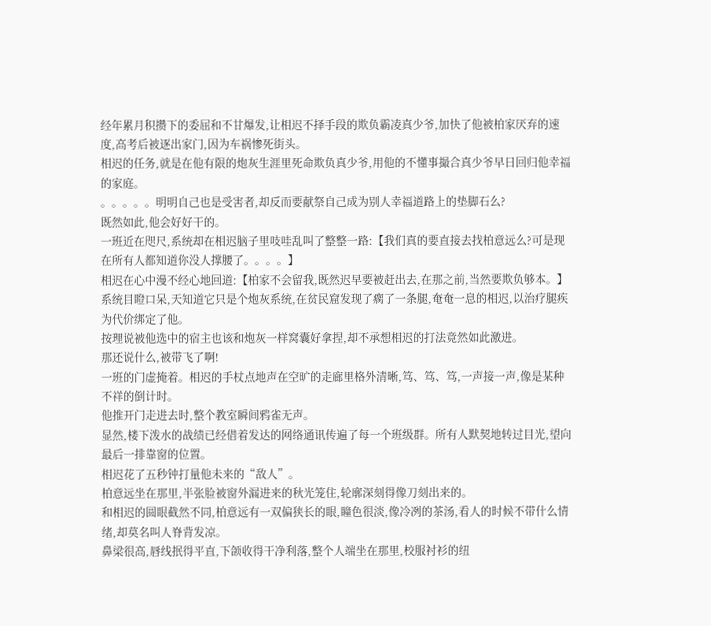经年累月积攒下的委屈和不甘爆发,让相迟不择手段的欺负霸凌真少爷,加快了他被柏家厌弃的速度,高考后被逐出家门,因为车祸惨死街头。
相迟的任务,就是在他有限的炮灰生涯里死命欺负真少爷,用他的不懂事撮合真少爷早日回归他幸福的家庭。
。。。。。明明自己也是受害者,却反而要献祭自己成为别人幸福道路上的垫脚石么?
既然如此,他会好好干的。
一班近在咫尺,系统却在相迟脑子里吱哇乱叫了整整一路:【我们真的要直接去找柏意远么?可是现在所有人都知道你没人撑腰了。。。。】
相迟在心中漫不经心地回道:【柏家不会留我,既然迟早要被赶出去,在那之前,当然要欺负够本。】
系统目瞪口呆,天知道它只是个炮灰系统,在贫民窟发现了瘸了一条腿,奄奄一息的相迟,以治疗腿疾为代价绑定了他。
按理说被他选中的宿主也该和炮灰一样窝囊好拿捏,却不承想相迟的打法竟然如此激进。
那还说什么,被带飞了啊!
一班的门虚掩着。相迟的手杖点地声在空旷的走廊里格外清晰,笃、笃、笃,一声接一声,像是某种不祥的倒计时。
他推开门走进去时,整个教室瞬间鸦雀无声。
显然,楼下泼水的战绩已经借着发达的网络通讯传遍了每一个班级群。所有人默契地转过目光,望向最后一排靠窗的位置。
相迟花了五秒钟打量他未来的“敌人”。
柏意远坐在那里,半张脸被窗外漏进来的秋光笼住,轮廓深刻得像刀刻出来的。
和相迟的圆眼截然不同,柏意远有一双偏狭长的眼,瞳色很淡,像冷冽的茶汤,看人的时候不带什么情绪,却莫名叫人脊背发凉。
鼻梁很高,唇线抿得平直,下颌收得干净利落,整个人端坐在那里,校服衬衫的纽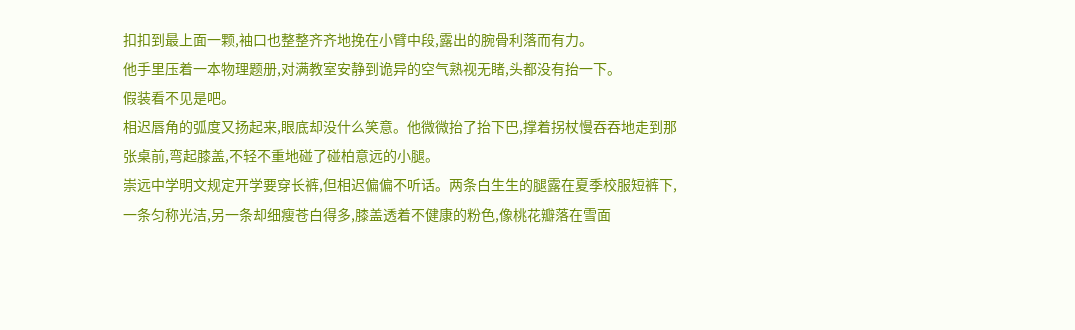扣扣到最上面一颗,袖口也整整齐齐地挽在小臂中段,露出的腕骨利落而有力。
他手里压着一本物理题册,对满教室安静到诡异的空气熟视无睹,头都没有抬一下。
假装看不见是吧。
相迟唇角的弧度又扬起来,眼底却没什么笑意。他微微抬了抬下巴,撑着拐杖慢吞吞地走到那张桌前,弯起膝盖,不轻不重地碰了碰柏意远的小腿。
崇远中学明文规定开学要穿长裤,但相迟偏偏不听话。两条白生生的腿露在夏季校服短裤下,一条匀称光洁,另一条却细瘦苍白得多,膝盖透着不健康的粉色,像桃花瓣落在雪面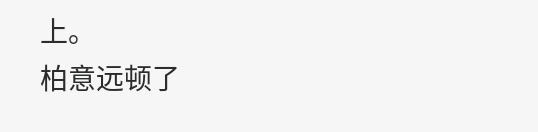上。
柏意远顿了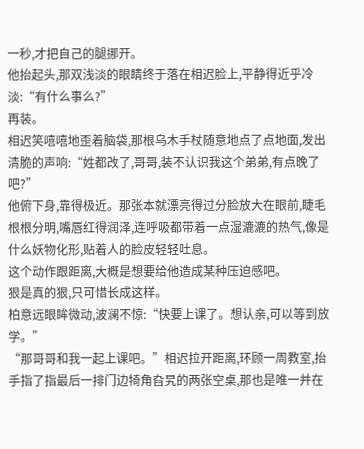一秒,才把自己的腿挪开。
他抬起头,那双浅淡的眼睛终于落在相迟脸上,平静得近乎冷淡:“有什么事么?”
再装。
相迟笑嘻嘻地歪着脑袋,那根乌木手杖随意地点了点地面,发出清脆的声响:“姓都改了,哥哥,装不认识我这个弟弟,有点晚了吧?”
他俯下身,靠得极近。那张本就漂亮得过分脸放大在眼前,睫毛根根分明,嘴唇红得润泽,连呼吸都带着一点湿漉漉的热气,像是什么妖物化形,贴着人的脸皮轻轻吐息。
这个动作跟距离,大概是想要给他造成某种压迫感吧。
狠是真的狠,只可惜长成这样。
柏意远眼眸微动,波澜不惊:“快要上课了。想认亲,可以等到放学。”
“那哥哥和我一起上课吧。”相迟拉开距离,环顾一周教室,抬手指了指最后一排门边犄角旮旯的两张空桌,那也是唯一并在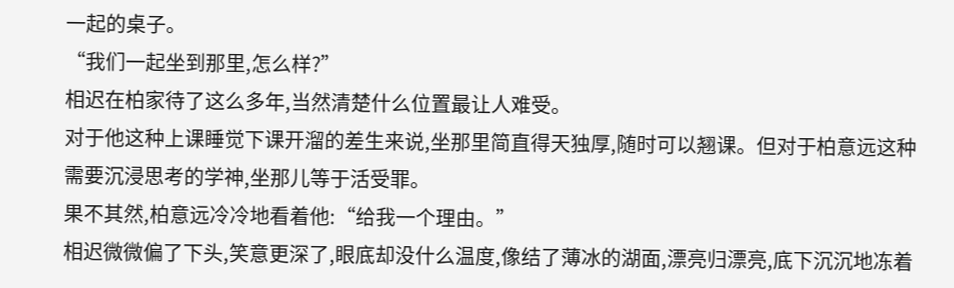一起的桌子。
“我们一起坐到那里,怎么样?”
相迟在柏家待了这么多年,当然清楚什么位置最让人难受。
对于他这种上课睡觉下课开溜的差生来说,坐那里简直得天独厚,随时可以翘课。但对于柏意远这种需要沉浸思考的学神,坐那儿等于活受罪。
果不其然,柏意远冷冷地看着他:“给我一个理由。”
相迟微微偏了下头,笑意更深了,眼底却没什么温度,像结了薄冰的湖面,漂亮归漂亮,底下沉沉地冻着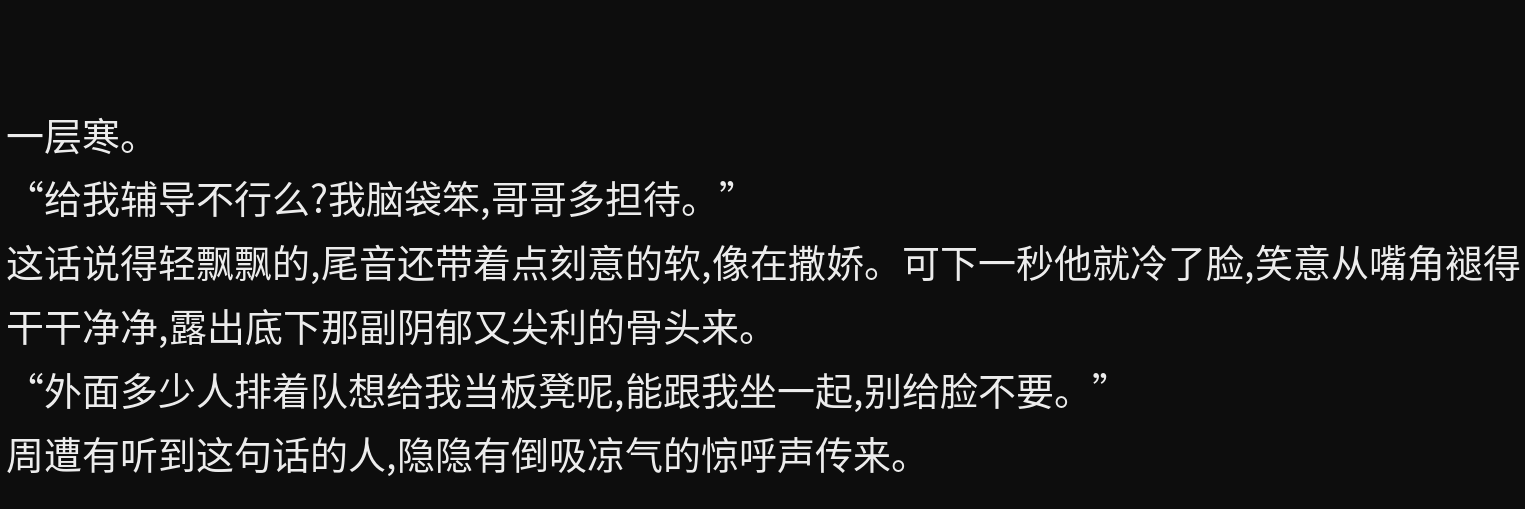一层寒。
“给我辅导不行么?我脑袋笨,哥哥多担待。”
这话说得轻飘飘的,尾音还带着点刻意的软,像在撒娇。可下一秒他就冷了脸,笑意从嘴角褪得干干净净,露出底下那副阴郁又尖利的骨头来。
“外面多少人排着队想给我当板凳呢,能跟我坐一起,别给脸不要。”
周遭有听到这句话的人,隐隐有倒吸凉气的惊呼声传来。